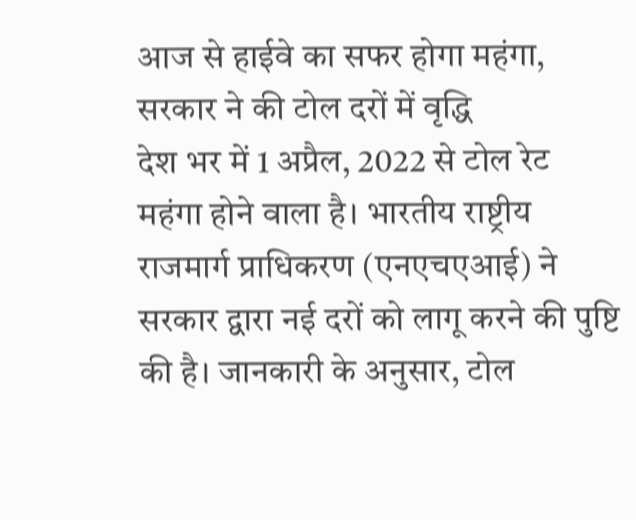आज से हाईवे का सफर होगा महंगा, सरकार ने की टोल दरों में वृद्धि
देश भर में 1 अप्रैल, 2022 से टोल रेट महंगा होने वाला है। भारतीय राष्ट्रीय राजमार्ग प्राधिकरण (एनएचएआई) ने सरकार द्वारा नई दरों को लागू करने की पुष्टि की है। जानकारी के अनुसार, टोल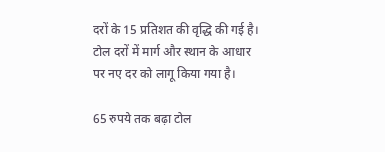दरों के 15 प्रतिशत की वृद्धि की गई है। टोल दरों में मार्ग और स्थान के आधार पर नए दर को लागू किया गया है।

65 रुपये तक बढ़ा टोल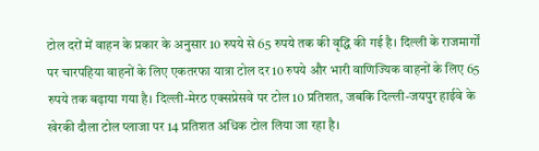टोल दरों में वाहन के प्रकार के अनुसार 10 रुपये से 65 रुपये तक की वृद्धि की गई है। दिल्ली के राजमार्गों पर चारपहिया वाहनों के लिए एकतरफा यात्रा टोल दर 10 रुपये और भारी वाणिज्यिक वाहनों के लिए 65 रुपये तक बढ़ाया गया है। दिल्ली-मेरठ एक्सप्रेसवे पर टोल 10 प्रतिशत, जबकि दिल्ली-जयपुर हाईवे के खेरकी दौला टोल प्लाजा पर 14 प्रतिशत अधिक टोल लिया जा रहा है।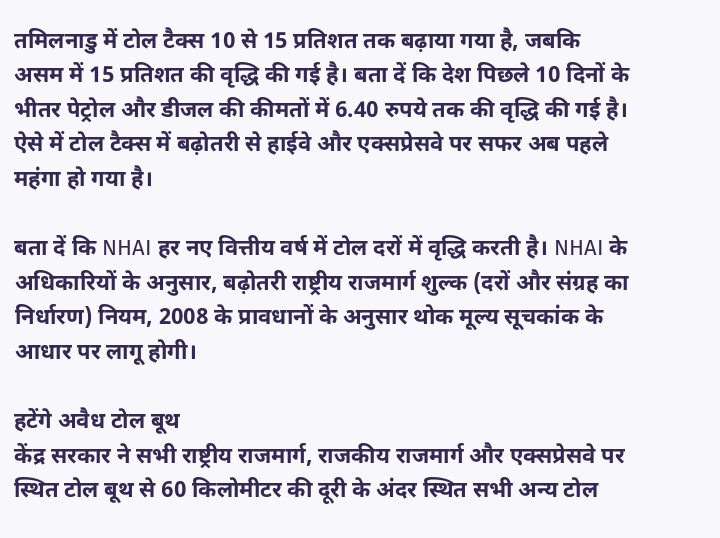तमिलनाडु में टोल टैक्स 10 से 15 प्रतिशत तक बढ़ाया गया है, जबकि असम में 15 प्रतिशत की वृद्धि की गई है। बता दें कि देश पिछले 10 दिनों के भीतर पेट्रोल और डीजल की कीमतों में 6.40 रुपये तक की वृद्धि की गई है। ऐसे में टोल टैक्स में बढ़ोतरी से हाईवे और एक्सप्रेसवे पर सफर अब पहले महंगा हो गया है।

बता दें कि NHAI हर नए वित्तीय वर्ष में टोल दरों में वृद्धि करती है। NHAI के अधिकारियों के अनुसार, बढ़ोतरी राष्ट्रीय राजमार्ग शुल्क (दरों और संग्रह का निर्धारण) नियम, 2008 के प्रावधानों के अनुसार थोक मूल्य सूचकांक के आधार पर लागू होगी।

हटेंगे अवैध टोल बूथ
केंद्र सरकार ने सभी राष्ट्रीय राजमार्ग, राजकीय राजमार्ग और एक्सप्रेसवे पर स्थित टोल बूथ से 60 किलोमीटर की दूरी के अंदर स्थित सभी अन्य टोल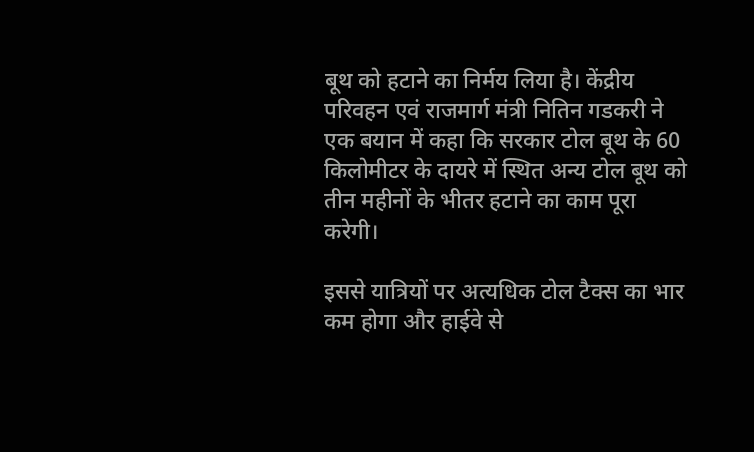बूथ को हटाने का निर्मय लिया है। केंद्रीय परिवहन एवं राजमार्ग मंत्री नितिन गडकरी ने एक बयान में कहा कि सरकार टोल बूथ के 60 किलोमीटर के दायरे में स्थित अन्य टोल बूथ को तीन महीनों के भीतर हटाने का काम पूरा करेगी।

इससे यात्रियों पर अत्यधिक टोल टैक्स का भार कम होगा और हाईवे से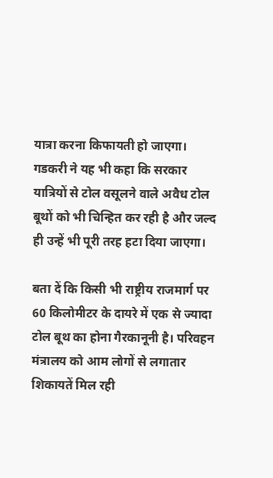यात्रा करना किफायती हो जाएगा। गडकरी ने यह भी कहा कि सरकार यात्रियों से टोल वसूलने वाले अवैध टोल बूथों को भी चिन्हित कर रही है और जल्द ही उन्हें भी पूरी तरह हटा दिया जाएगा।

बता दें कि किसी भी राष्ट्रीय राजमार्ग पर 60 किलोमीटर के दायरे में एक से ज्यादा टोल बूथ का होना गैरकानूनी है। परिवहन मंत्रालय को आम लोगों से लगातार शिकायतें मिल रही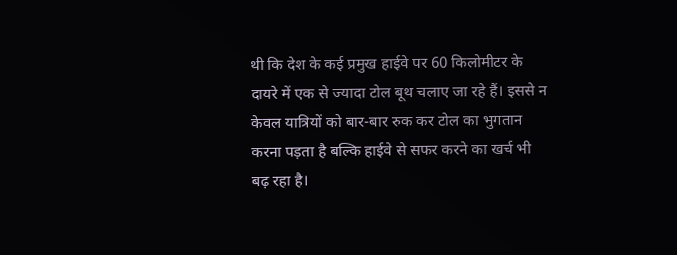थी कि देश के कई प्रमुख हाईवे पर 60 किलोमीटर के दायरे में एक से ज्यादा टोल बूथ चलाए जा रहे हैं। इससे न केवल यात्रियों को बार-बार रुक कर टोल का भुगतान करना पड़ता है बल्कि हाईवे से सफर करने का खर्च भी बढ़ रहा है।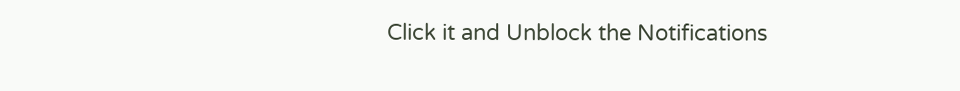Click it and Unblock the Notifications